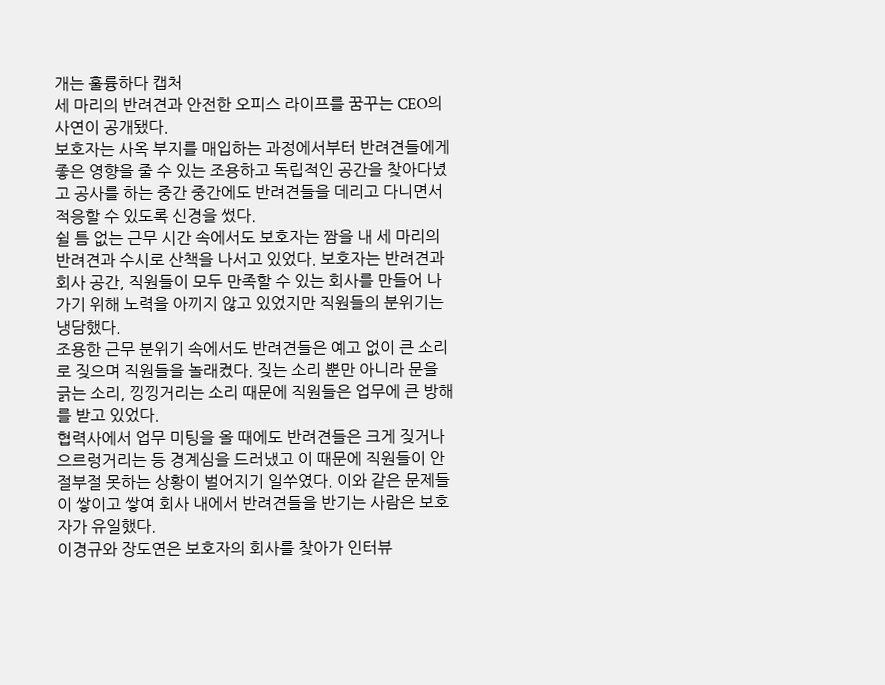개는 훌륭하다 캡처
세 마리의 반려견과 안전한 오피스 라이프를 꿈꾸는 CEO의 사연이 공개됐다.
보호자는 사옥 부지를 매입하는 과정에서부터 반려견들에게 좋은 영향을 줄 수 있는 조용하고 독립적인 공간을 찾아다녔고 공사를 하는 중간 중간에도 반려견들을 데리고 다니면서 적응할 수 있도록 신경을 썼다.
쉴 틈 없는 근무 시간 속에서도 보호자는 짬을 내 세 마리의 반려견과 수시로 산책을 나서고 있었다. 보호자는 반려견과 회사 공간, 직원들이 모두 만족할 수 있는 회사를 만들어 나가기 위해 노력을 아끼지 않고 있었지만 직원들의 분위기는 냉담했다.
조용한 근무 분위기 속에서도 반려견들은 예고 없이 큰 소리로 짖으며 직원들을 놀래켰다. 짖는 소리 뿐만 아니라 문을 긁는 소리, 낑낑거리는 소리 때문에 직원들은 업무에 큰 방해를 받고 있었다.
협력사에서 업무 미팅을 올 때에도 반려견들은 크게 짖거나 으르렁거리는 등 경계심을 드러냈고 이 때문에 직원들이 안절부절 못하는 상황이 벌어지기 일쑤였다. 이와 같은 문제들이 쌓이고 쌓여 회사 내에서 반려견들을 반기는 사람은 보호자가 유일했다.
이경규와 장도연은 보호자의 회사를 찾아가 인터뷰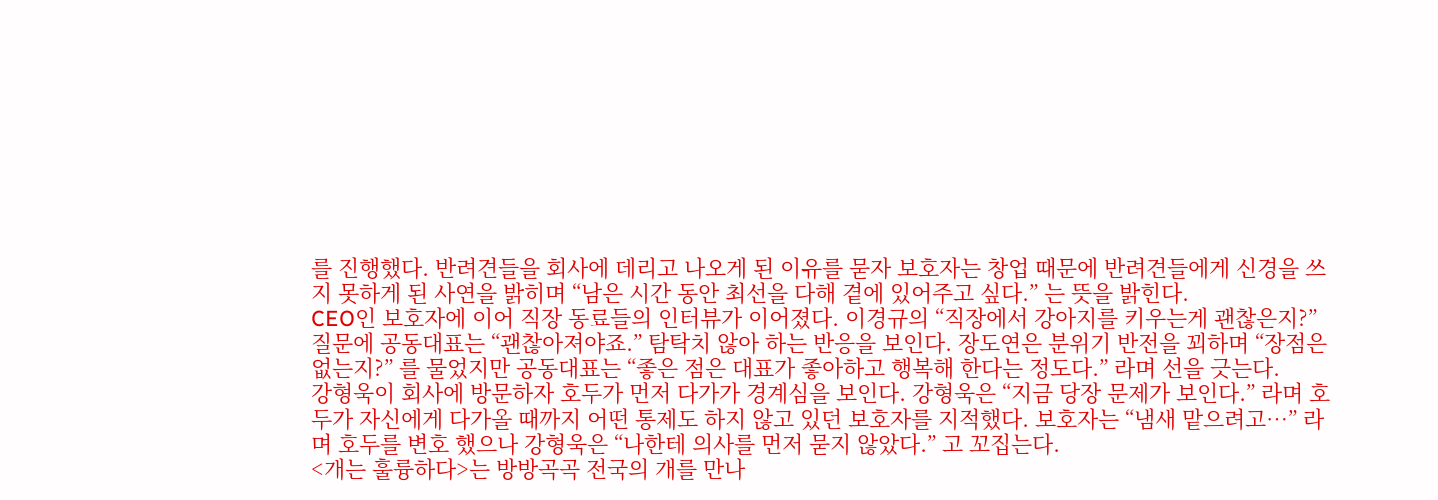를 진행했다. 반려견들을 회사에 데리고 나오게 된 이유를 묻자 보호자는 창업 때문에 반려견들에게 신경을 쓰지 못하게 된 사연을 밝히며 “남은 시간 동안 최선을 다해 곁에 있어주고 싶다.” 는 뜻을 밝힌다.
CEO인 보호자에 이어 직장 동료들의 인터뷰가 이어졌다. 이경규의 “직장에서 강아지를 키우는게 괜찮은지?” 질문에 공동대표는 “괜찮아져야죠.” 탐탁치 않아 하는 반응을 보인다. 장도연은 분위기 반전을 꾀하며 “장점은 없는지?” 를 물었지만 공동대표는 “좋은 점은 대표가 좋아하고 행복해 한다는 정도다.” 라며 선을 긋는다.
강형욱이 회사에 방문하자 호두가 먼저 다가가 경계심을 보인다. 강형욱은 “지금 당장 문제가 보인다.” 라며 호두가 자신에게 다가올 때까지 어떤 통제도 하지 않고 있던 보호자를 지적했다. 보호자는 “냄새 맡으려고…” 라며 호두를 변호 했으나 강형욱은 “나한테 의사를 먼저 묻지 않았다.” 고 꼬집는다.
<개는 훌륭하다>는 방방곡곡 전국의 개를 만나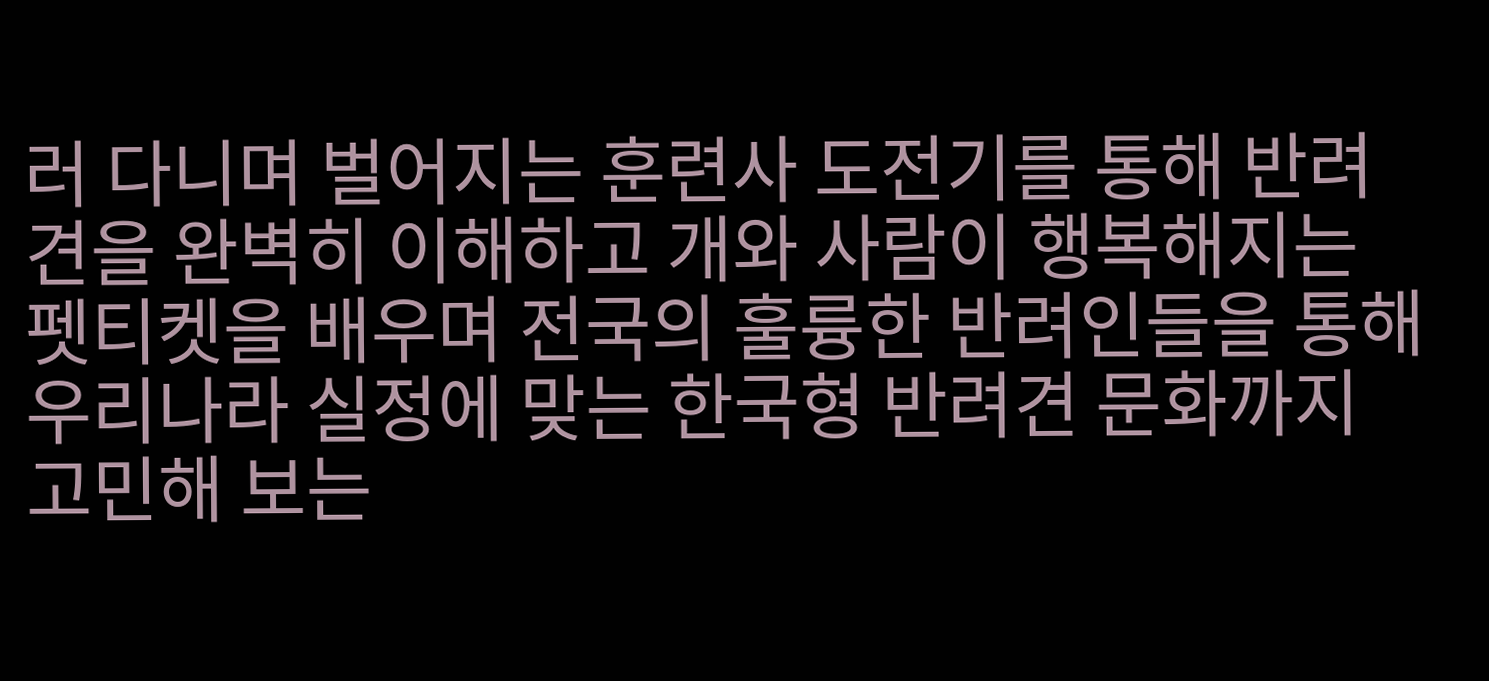러 다니며 벌어지는 훈련사 도전기를 통해 반려견을 완벽히 이해하고 개와 사람이 행복해지는 펫티켓을 배우며 전국의 훌륭한 반려인들을 통해 우리나라 실정에 맞는 한국형 반려견 문화까지 고민해 보는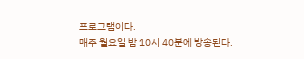프로그램이다.
매주 월요일 밤 10시 40분에 방송된다.